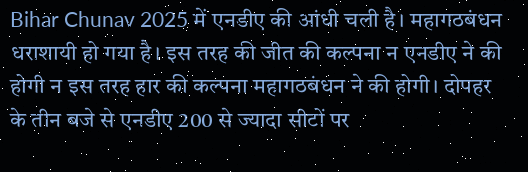Bihar Chunav 2025 में एनडीए की आंधी चली है। महागठबंधन धराशायी हो गया है। इस तरह की जीत की कल्पना न एनडीए ने की होगी न इस तरह हार की कल्पना महागठबंधन ने की होगी। दोपहर के तीन बजे से एनडीए 200 से ज्यादा सीटों पर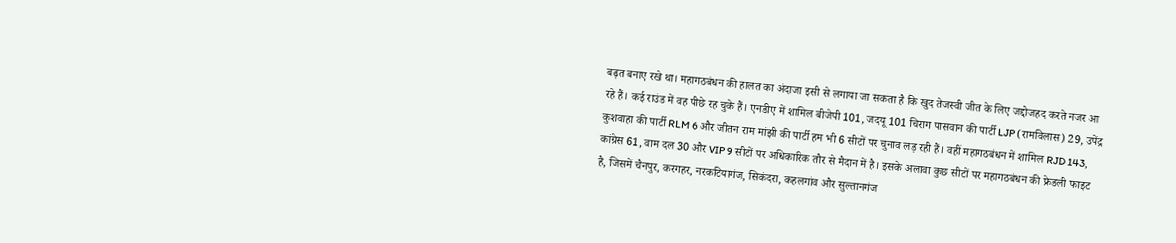बढ़त बनाए रखे था। महागठबंधन की हालत का अंदाजा इसी से लगाया जा सकता है कि खुद तेजस्वी जीत के लिए जद्दोजहद करते नजर आ रहे हैं। कई राउंड में वह पीछे रह चुके हैं। एनडीए में शामिल बीजेपी 101, जदयू 101 चिराग पासवान की पार्टी LJP (रामविलास) 29, उपेंद्र कुशवाहा की पार्टी RLM 6 और जीतन राम मांझी की पार्टी हम भी 6 सीटों पर चुनाव लड़ रही हैं। वहीं महागठबंधन में शामिल RJD 143, कांग्रेस 61, वाम दल 30 और VIP 9 सीटों पर अधिकारिक तौर से मैदान में है। इसके अलावा कुछ सीटों पर महागठबंधन की फ्रेडली फाइट है, जिसमें चैनपुर, करगहर, नरकटियागंज, सिकंदरा, कहलगांव और सुल्तानगंज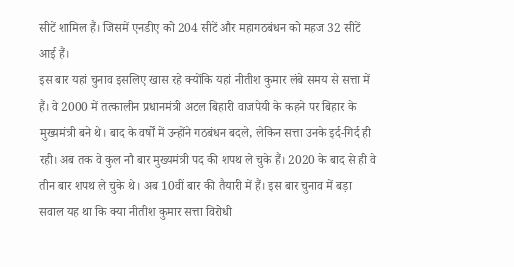सीटें शामिल हैं। जिसमें एनडीए को 204 सीटें और महागठबंधन को महज 32 सीटें आई हैं।
इस बार यहां चुनाव इसलिए खास रहे क्योंकि यहां नीतीश कुमार लंबे समय से सत्ता में हैं। वे 2000 में तत्कालीन प्रधानमंत्री अटल बिहारी वाजपेयी के कहने पर बिहार के मुख्यमंत्री बने थे। बाद के वर्षों में उन्होंने गठबंधन बदले, लेकिन सत्ता उनके इर्द-गिर्द ही रही। अब तक वे कुल नौ बार मुख्यमंत्री पद की शपथ ले चुके हैं। 2020 के बाद से ही वे तीन बार शपथ ले चुके थे। अब 10वीं बार की तैयारी में हैं। इस बार चुनाव में बड़ा सवाल यह था कि क्या नीतीश कुमार सत्ता विरोधी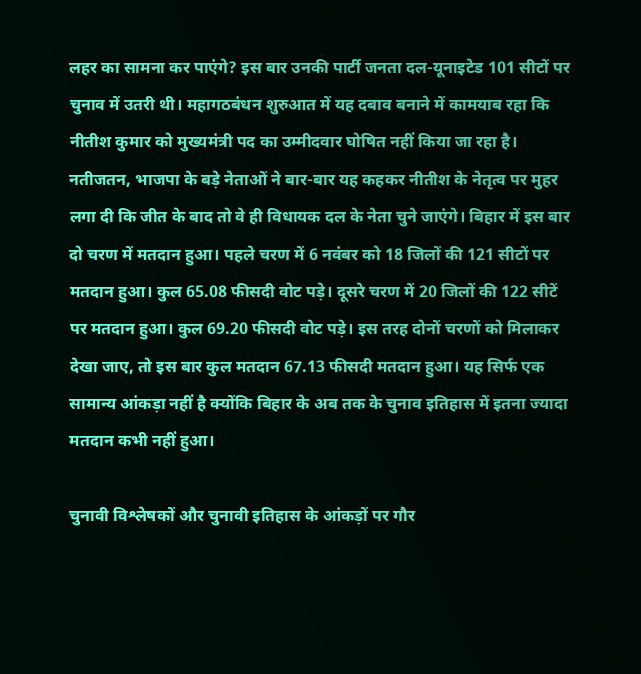लहर का सामना कर पाएंगे? इस बार उनकी पार्टी जनता दल-यूनाइटेड 101 सीटों पर चुनाव में उतरी थी। महागठबंधन शुरुआत में यह दबाव बनाने में कामयाब रहा कि नीतीश कुमार को मुख्यमंत्री पद का उम्मीदवार घोषित नहीं किया जा रहा है। नतीजतन, भाजपा के बड़े नेताओं ने बार-बार यह कहकर नीतीश के नेतृत्व पर मुहर लगा दी कि जीत के बाद तो वे ही विधायक दल के नेता चुने जाएंगे। बिहार में इस बार दो चरण में मतदान हुआ। पहले चरण में 6 नवंबर को 18 जिलों की 121 सीटों पर मतदान हुआ। कुल 65.08 फीसदी वोट पड़े। दूसरे चरण में 20 जिलों की 122 सीटें पर मतदान हुआ। कुल 69.20 फीसदी वोट पड़े। इस तरह दोनों चरणों को मिलाकर देखा जाए, तो इस बार कुल मतदान 67.13 फीसदी मतदान हुआ। यह सिर्फ एक सामान्य आंकड़ा नहीं है क्योंकि बिहार के अब तक के चुनाव इतिहास में इतना ज्यादा मतदान कभी नहीं हुआ।

चुनावी विश्लेषकों और चुनावी इतिहास के आंकड़ों पर गौर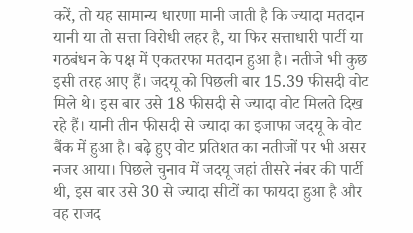करें, तो यह सामान्य धारणा मानी जाती है कि ज्यादा मतदान यानी या तो सत्ता विरोधी लहर है, या फिर सत्ताधारी पार्टी या गठबंधन के पक्ष में एकतरफा मतदान हुआ है। नतीजे भी कुछ इसी तरह आए हैं। जदयू को पिछली बार 15.39 फीसदी वोट मिले थे। इस बार उसे 18 फीसदी से ज्यादा वोट मिलते दिख रहे हैं। यानी तीन फीसदी से ज्यादा का इजाफा जदयू के वोट बैंक में हुआ है। बढ़े हुए वोट प्रतिशत का नतीजों पर भी असर नजर आया। पिछले चुनाव में जदयू जहां तीसरे नंबर की पार्टी थी, इस बार उसे 30 से ज्यादा सीटों का फायदा हुआ है और वह राजद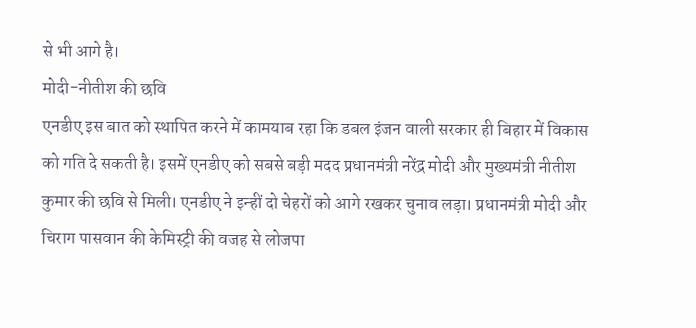से भी आगे है।
मोदी-नीतीश की छवि
एनडीए इस बात को स्थापित करने में कामयाब रहा कि डबल इंजन वाली सरकार ही बिहार में विकास को गति दे सकती है। इसमें एनडीए को सबसे बड़ी मदद प्रधानमंत्री नरेंद्र मोदी और मुख्यमंत्री नीतीश कुमार की छवि से मिली। एनडीए ने इन्हीं दो चेहरों को आगे रखकर चुनाव लड़ा। प्रधानमंत्री मोदी और चिराग पासवान की केमिस्ट्री की वजह से लोजपा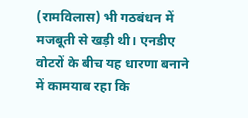(रामविलास) भी गठबंधन में मजबूती से खड़ी थी। एनडीए वोटरों के बीच यह धारणा बनाने में कामयाब रहा कि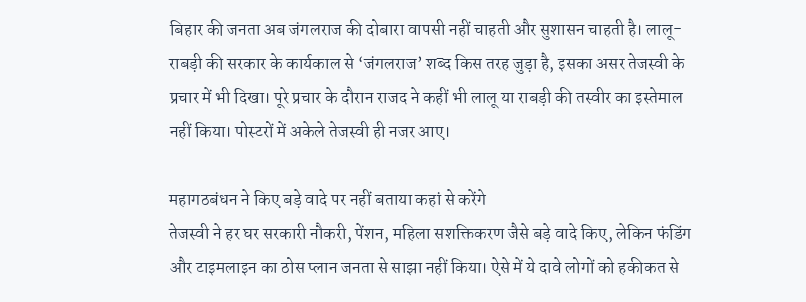बिहार की जनता अब जंगलराज की दोबारा वापसी नहीं चाहती और सुशासन चाहती है। लालू-राबड़ी की सरकार के कार्यकाल से ‘जंगलराज’ शब्द किस तरह जुड़ा है, इसका असर तेजस्वी के प्रचार में भी दिखा। पूरे प्रचार के दौरान राजद ने कहीं भी लालू या राबड़ी की तस्वीर का इस्तेमाल नहीं किया। पोस्टरों में अकेले तेजस्वी ही नजर आए।

महागठबंधन ने किए बड़े वादे पर नहीं बताया कहां से करेंगे
तेजस्वी ने हर घर सरकारी नौकरी, पेंशन, महिला सशक्तिकरण जैसे बड़े वादे किए, लेकिन फंडिंग और टाइमलाइन का ठोस प्लान जनता से साझा नहीं किया। ऐसे में ये दावे लोगों को हकीकत से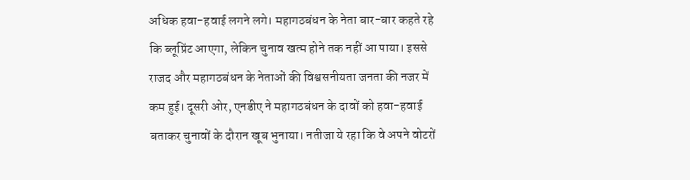अधिक हवा-हवाई लगने लगे। महागठबंधन के नेता बार-बार कहते रहे कि ब्लूप्रिंट आएगा, लेकिन चुनाव खत्म होने तक नहीं आ पाया। इससे राजद और महागठबंधन के नेताओं की विश्वसनीयता जनता की नजर में कम हुई। दूसरी ओर, एनडीए ने महागठबंधन के दावों को हवा-हवाई बताकर चुनावों के दौरान खूब भुनाया। नतीजा ये रहा कि वे अपने वोटरों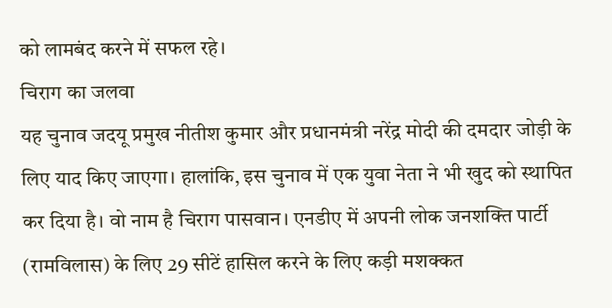को लामबंद करने में सफल रहे।
चिराग का जलवा
यह चुनाव जदयू प्रमुख नीतीश कुमार और प्रधानमंत्री नरेंद्र मोदी की दमदार जोड़ी के लिए याद किए जाएगा। हालांकि, इस चुनाव में एक युवा नेता ने भी खुद को स्थापित कर दिया है। वो नाम है चिराग पासवान। एनडीए में अपनी लोक जनशक्ति पार्टी (रामविलास) के लिए 29 सीटें हासिल करने के लिए कड़ी मशक्कत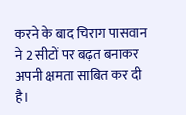करने के बाद चिराग पासवान ने 2 सीटों पर बढ़त बनाकर अपनी क्षमता साबित कर दी है।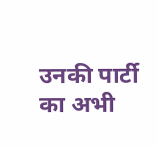उनकी पार्टी का अभी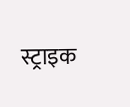स्ट्राइक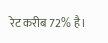रेट करीब 72% है।